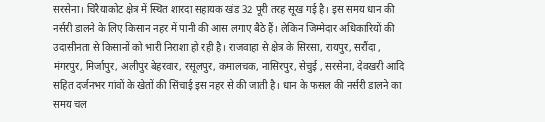सरसेना। चिरैयाकोट क्षेत्र में स्थित शारदा सहायक खंड 32 पूरी तरह सूख गई है। इस समय धान की नर्सरी डालने के लिए किसान नहर में पानी की आस लगाए बैठे हैं। लेकिन जिम्मेदार अधिकारियों की उदासीनता से किसानों को भारी निराशा हो रही है। राजवाहा से क्षेत्र के सिरसा, रायपुर, सरौंदा , मंगरपुर, मिर्जापुर, अलीपुर बेहरवार, रसूलपुर, कमालचक, नासिरपुर, सेचुई , सरसेना, देवखरी आदि सहित दर्जनभर गांवों के खेतों की सिंचाई इस नहर से की जाती है। धान के फसल की नर्सरी डालने का समय चल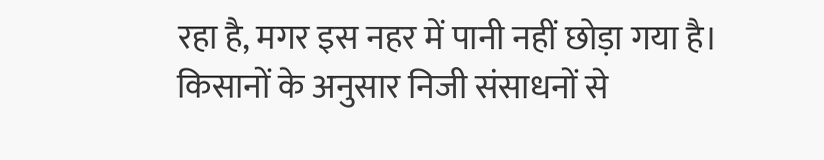रहा है, मगर इस नहर में पानी नहीं छोड़ा गया है।
किसानों के अनुसार निजी संसाधनों से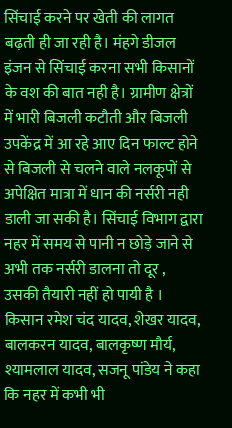सिंचाई करने पर खेती की लागत बढ़ती ही जा रही है। मंहगे डीजल इंजन से सिंचाई करना सभी किसानों के वश की बात नही है। ग्रामीण क्षेत्रों में भारी बिजली कटौती और बिजली उपकेंद्र में आ रहे आए दिन फाल्ट होने से बिजली से चलने वाले नलकूपों से अपेक्षित मात्रा में धान की नर्सरी नही डाली जा सकी है। सिंचाई विभाग द्वारा नहर में समय से पानी न छोड़े जाने से अभी तक नर्सरी डालना तो दूर , उसकी तैयारी नहीं हो पायी है ।
किसान रमेश चंद यादव, शेखर यादव, बालकरन यादव, बालकृष्ण मौर्य, श्यामलाल यादव, सजनू पांडेय ने कहा कि नहर में कभी भी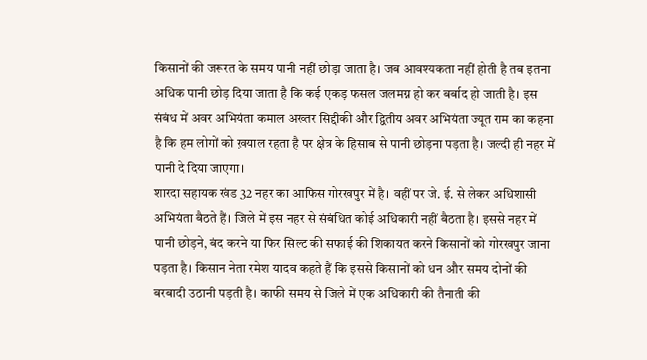किसानों की जरूरत के समय पानी नहीं छोड़ा जाता है। जब आवश्यकता नहीं होती है तब इतना अधिक पानी छोड़ दिया जाता है कि कई एकड़ फसल जलमग्न हो कर बर्बाद हो जाती है। इस संबंध में अवर अभियंता कमाल अख्तर सिद्दीकी और द्वितीय अवर अभियंता ज्यूत राम का कहना है कि हम लोगों को ख़याल रहता है पर क्षेत्र के हिसाब से पानी छोड़ना पड़ता है। जल्दी ही नहर में पानी दे दिया जाएगा।
शारदा सहायक खंड 32 नहर का आफिस गोरखपुर में है। वहीं पर जे. ई. से लेकर अधिशासी अभियंता बैठते हैं। जिले में इस नहर से संबंधित कोई अधिकारी नहीं बैठता है। इससे नहर में पानी छोड़ने, बंद करने या फिर सिल्ट की सफाई की शिकायत करने किसानों को गोरखपुर जाना पड़ता है। किसान नेता रमेश यादव कहते हैं कि इससे किसानों को धन और समय दोनों की बरबादी उठानी पड़ती है। काफी समय से जिले में एक अधिकारी की तैनाती की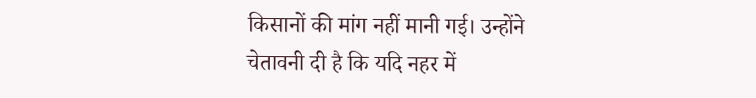किसानों की मांग नहीं मानी गई। उन्होंने चेतावनी दी है कि यदि नहर में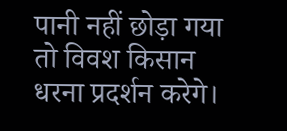पानी नहीं छोड़ा गया तो विवश किसान धरना प्रदर्शन करेगे।